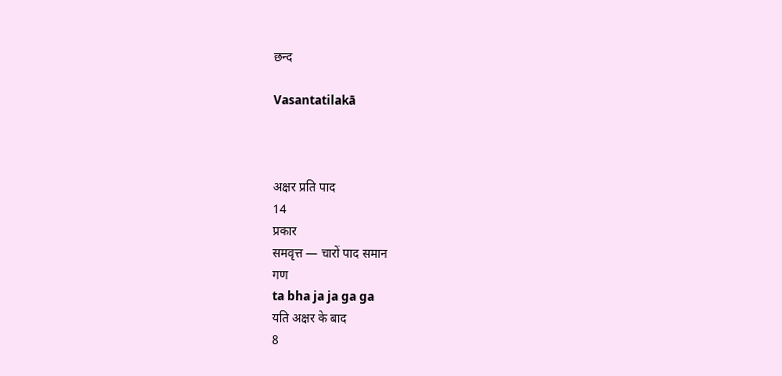छन्द

Vasantatilakā



अक्षर प्रति पाद
14
प्रकार
समवृत्त — चारों पाद समान
गण
ta bha ja ja ga ga
यति अक्षर के बाद
8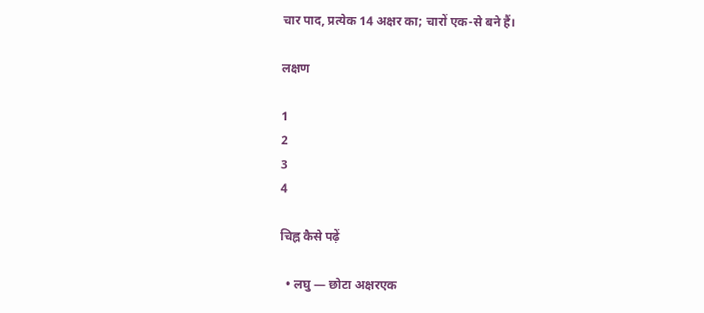चार पाद, प्रत्येक 14 अक्षर का; चारों एक-से बने हैं।

लक्षण

1
2
3
4

चिह्न कैसे पढ़ें

  • लघु — छोटा अक्षरएक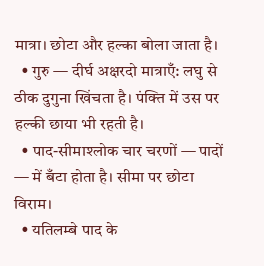मात्रा। छोटा और हल्का बोला जाता है।
  • गुरु — दीर्घ अक्षरदो मात्राएँ: लघु से ठीक दुगुना खिंचता है। पंक्ति में उस पर हल्की छाया भी रहती है।
  • पाद-सीमाश्लोक चार चरणों — पादों — में बँटा होता है। सीमा पर छोटा विराम।
  • यतिलम्बे पाद के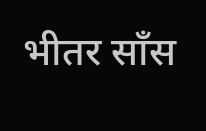भीतर साँस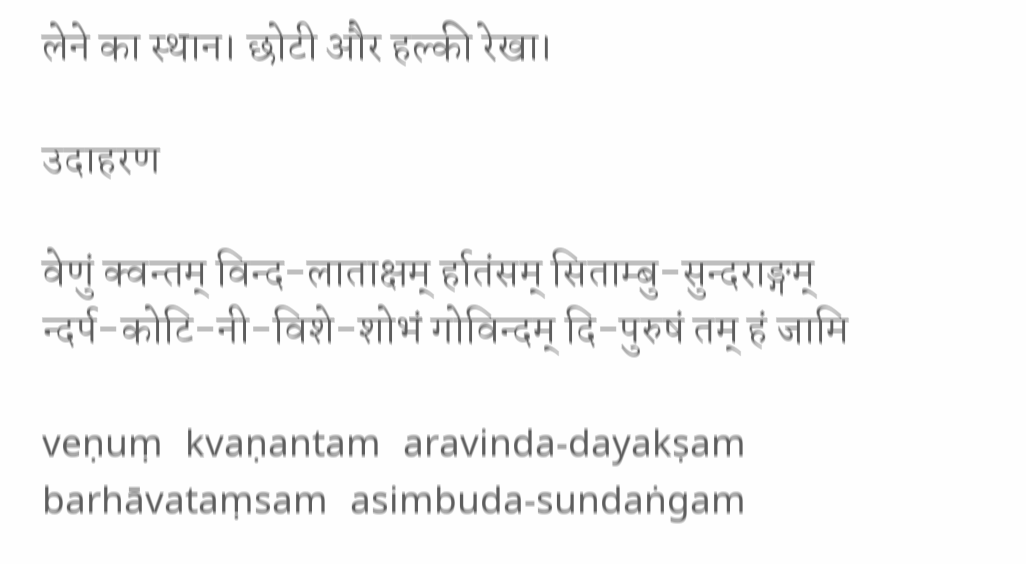लेने का स्थान। छोटी और हल्की रेखा।

उदाहरण

वेणुं क्वन्तम् विन्द-लाताक्षम् र्हातंसम् सिताम्बु-सुन्दराङ्गम् न्दर्प-कोटि-नी-विशे-शोभं गोविन्दम् दि-पुरुषं तम् हं जामि

veṇuṃ kvaṇantam aravinda-dayakṣam barhāvataṃsam asimbuda-sundaṅgam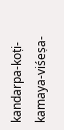kandarpa-koṭi-kamaya-viśeṣa-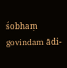śobhaṃ govindam ādi-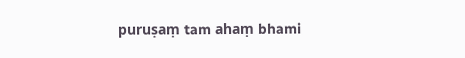puruṣaṃ tam ahaṃ bhami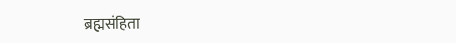ब्रह्मसंहिता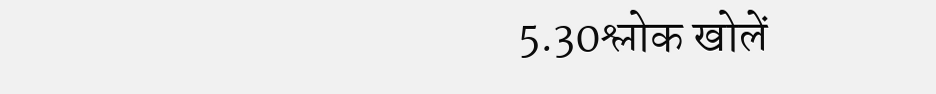5.30श्लोक खोलें